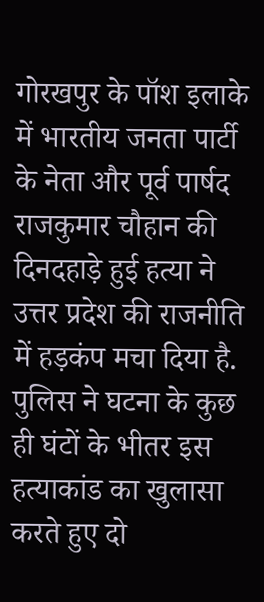गोरखपुर के पॉश इलाके में भारतीय जनता पार्टी के नेता और पूर्व पार्षद राजकुमार चौहान की दिनदहाड़े हुई हत्या ने उत्तर प्रदेश की राजनीति में हड़कंप मचा दिया है. पुलिस ने घटना के कुछ ही घंटों के भीतर इस हत्याकांड का खुलासा करते हुए दो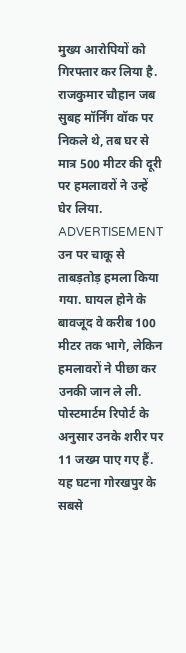मुख्य आरोपियों को गिरफ्तार कर लिया है. राजकुमार चौहान जब सुबह मॉर्निंग वॉक पर निकले थे, तब घर से मात्र 500 मीटर की दूरी पर हमलावरों ने उन्हें घेर लिया.
ADVERTISEMENT
उन पर चाकू से ताबड़तोड़ हमला किया गया. घायल होने के बावजूद वे करीब 100 मीटर तक भागे, लेकिन हमलावरों ने पीछा कर उनकी जान ले ली. पोस्टमार्टम रिपोर्ट के अनुसार उनके शरीर पर 11 जख्म पाए गए हैं. यह घटना गोरखपुर के सबसे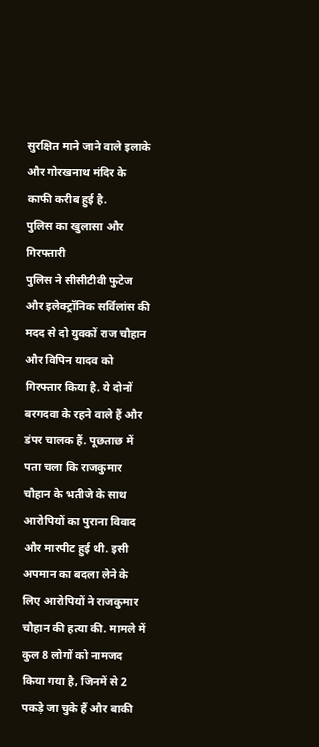सुरक्षित माने जाने वाले इलाके और गोरखनाथ मंदिर के काफी करीब हुई है.
पुलिस का खुलासा और गिरफ्तारी
पुलिस ने सीसीटीवी फुटेज और इलेक्ट्रॉनिक सर्विलांस की मदद से दो युवकों राज चौहान और विपिन यादव को गिरफ्तार किया है. ये दोनों बरगदवा के रहने वाले हैं और डंपर चालक हैं. पूछताछ में पता चला कि राजकुमार चौहान के भतीजे के साथ आरोपियों का पुराना विवाद और मारपीट हुई थी. इसी अपमान का बदला लेने के लिए आरोपियों ने राजकुमार चौहान की हत्या की. मामले में कुल 8 लोगों को नामजद किया गया है, जिनमें से 2 पकड़े जा चुके हैं और बाकी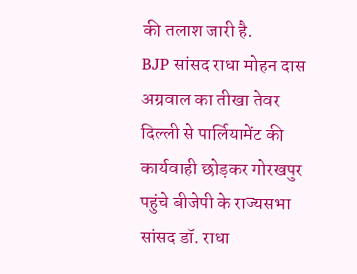की तलाश जारी है.
BJP सांसद राधा मोहन दास अग्रवाल का तीखा तेवर
दिल्ली से पार्लियामेंट की कार्यवाही छोड़कर गोरखपुर पहुंचे बीजेपी के राज्यसभा सांसद डॉ. राधा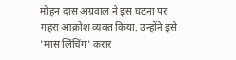मोहन दास अग्रवाल ने इस घटना पर गहरा आक्रोश व्यक्त किया. उन्होंने इसे 'मास लिंचिंग' करार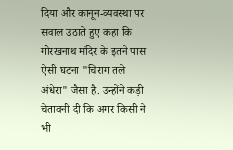दिया और कानून-व्यवस्था पर सवाल उठाते हुए कहा कि गोरखनाथ मंदिर के इतने पास ऐसी घटना "चिराग तले अंधेरा" जैसा है. उन्होंने कड़ी चेतावनी दी कि अगर किसी ने भी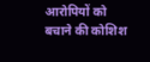आरोपियों को बचाने की कोशिश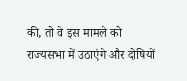की, तो वे इस मामले को राज्यसभा में उठाएंगे और दोषियों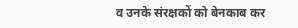व उनके संरक्षकों को बेनकाब कर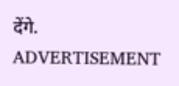देंगे.
ADVERTISEMENT